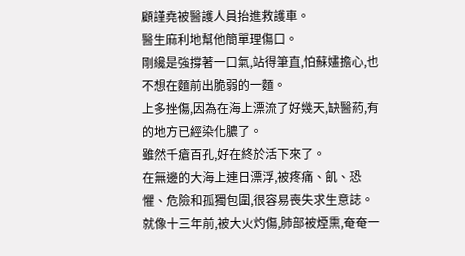顧謹堯被醫護人員抬進救護車。
醫生麻利地幫他簡單理傷口。
剛纔是強撐著一口氣,站得筆直,怕蘇嫿擔心,也不想在麵前出脆弱的一麵。
上多挫傷,因為在海上漂流了好幾天,缺醫葯,有的地方已經染化膿了。
雖然千瘡百孔,好在終於活下來了。
在無邊的大海上連日漂浮,被疼痛、飢、恐懼、危險和孤獨包圍,很容易喪失求生意誌。
就像十三年前,被大火灼傷,肺部被煙熏,奄奄一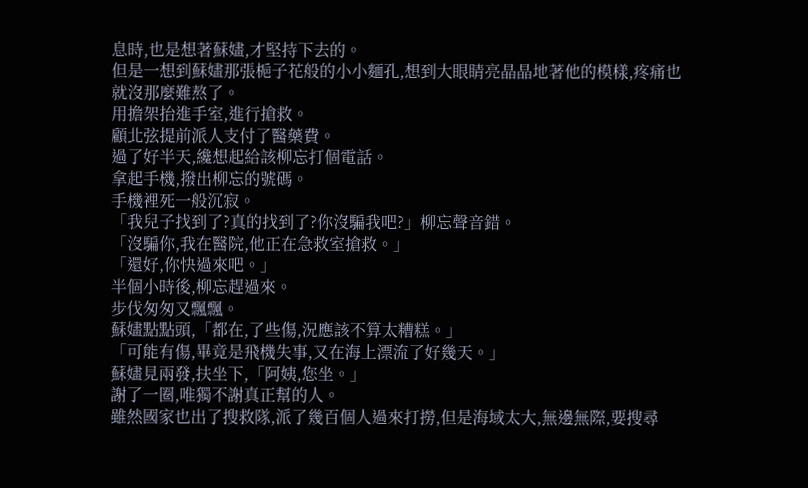息時,也是想著蘇嫿,才堅持下去的。
但是一想到蘇嫿那張梔子花般的小小麵孔,想到大眼睛亮晶晶地著他的模樣,疼痛也就沒那麼難熬了。
用擔架抬進手室,進行搶救。
顧北弦提前派人支付了醫藥費。
過了好半天,纔想起給該柳忘打個電話。
拿起手機,撥出柳忘的號碼。
手機裡死一般沉寂。
「我兒子找到了?真的找到了?你沒騙我吧?」柳忘聲音錯。
「沒騙你,我在醫院,他正在急救室搶救。」
「還好,你快過來吧。」
半個小時後,柳忘趕過來。
步伐匆匆又飄飄。
蘇嫿點點頭,「都在,了些傷,況應該不算太糟糕。」
「可能有傷,畢竟是飛機失事,又在海上漂流了好幾天。」
蘇嫿見兩發,扶坐下,「阿姨,您坐。」
謝了一圈,唯獨不謝真正幫的人。
雖然國家也出了搜救隊,派了幾百個人過來打撈,但是海域太大,無邊無際,要搜尋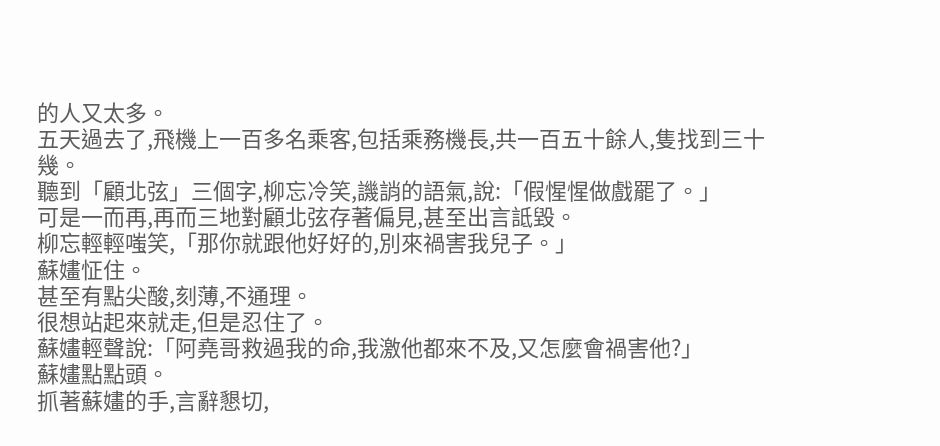的人又太多。
五天過去了,飛機上一百多名乘客,包括乘務機長,共一百五十餘人,隻找到三十幾。
聽到「顧北弦」三個字,柳忘冷笑,譏誚的語氣,說:「假惺惺做戲罷了。」
可是一而再,再而三地對顧北弦存著偏見,甚至出言詆毀。
柳忘輕輕嗤笑,「那你就跟他好好的,別來禍害我兒子。」
蘇嫿怔住。
甚至有點尖酸,刻薄,不通理。
很想站起來就走,但是忍住了。
蘇嫿輕聲說:「阿堯哥救過我的命,我激他都來不及,又怎麼會禍害他?」
蘇嫿點點頭。
抓著蘇嫿的手,言辭懇切,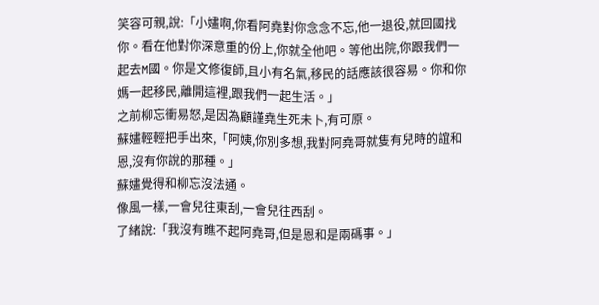笑容可親,說:「小嫿啊,你看阿堯對你念念不忘,他一退役,就回國找你。看在他對你深意重的份上,你就全他吧。等他出院,你跟我們一起去M國。你是文修復師,且小有名氣,移民的話應該很容易。你和你媽一起移民,離開這裡,跟我們一起生活。」
之前柳忘衝易怒,是因為顧謹堯生死未卜,有可原。
蘇嫿輕輕把手出來,「阿姨,你別多想,我對阿堯哥就隻有兒時的誼和恩,沒有你說的那種。」
蘇嫿覺得和柳忘沒法通。
像風一樣,一會兒往東刮,一會兒往西刮。
了緒說:「我沒有瞧不起阿堯哥,但是恩和是兩碼事。」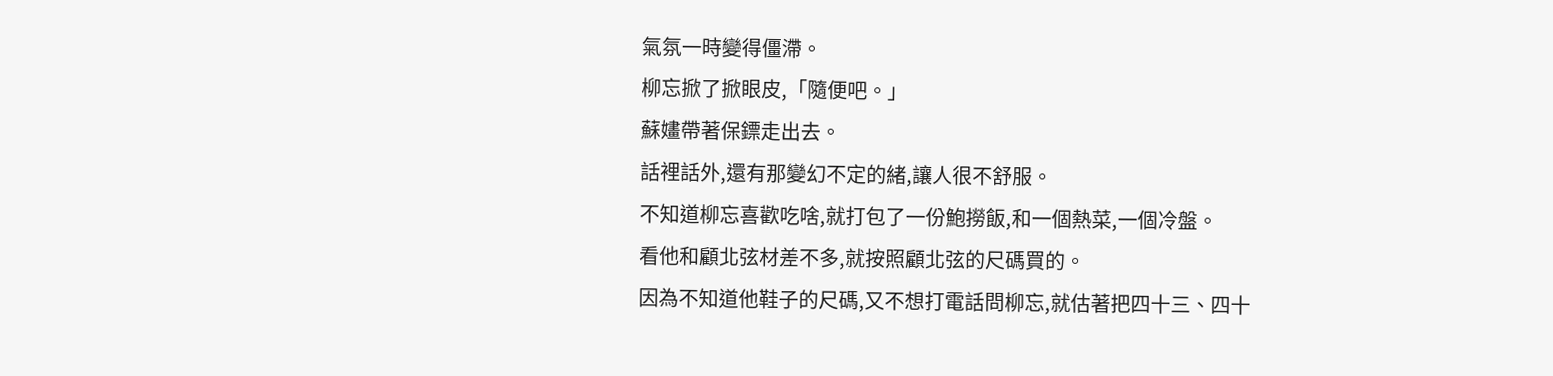氣氛一時變得僵滯。
柳忘掀了掀眼皮,「隨便吧。」
蘇嫿帶著保鏢走出去。
話裡話外,還有那變幻不定的緒,讓人很不舒服。
不知道柳忘喜歡吃啥,就打包了一份鮑撈飯,和一個熱菜,一個冷盤。
看他和顧北弦材差不多,就按照顧北弦的尺碼買的。
因為不知道他鞋子的尺碼,又不想打電話問柳忘,就估著把四十三、四十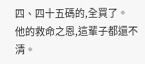四、四十五碼的,全買了。
他的救命之恩,這輩子都還不清。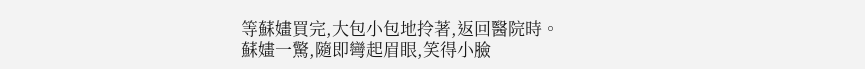等蘇嫿買完,大包小包地拎著,返回醫院時。
蘇嫿一驚,隨即彎起眉眼,笑得小臉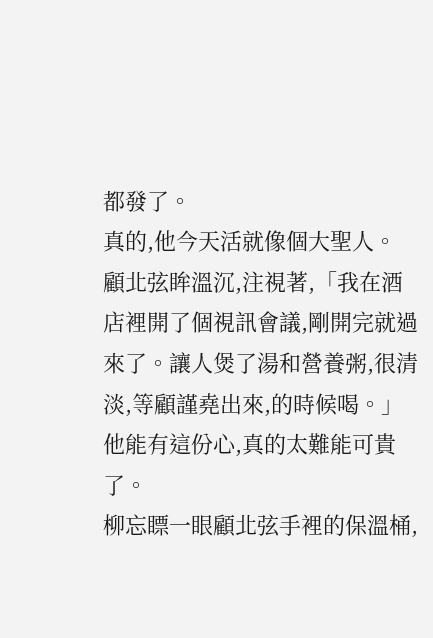都發了。
真的,他今天活就像個大聖人。
顧北弦眸溫沉,注視著,「我在酒店裡開了個視訊會議,剛開完就過來了。讓人煲了湯和營養粥,很清淡,等顧謹堯出來,的時候喝。」
他能有這份心,真的太難能可貴了。
柳忘瞟一眼顧北弦手裡的保溫桶,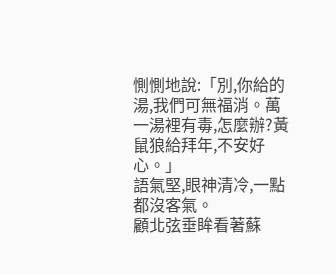惻惻地說:「別,你給的湯,我們可無福消。萬一湯裡有毒,怎麼辦?黃鼠狼給拜年,不安好心。」
語氣堅,眼神清冷,一點都沒客氣。
顧北弦垂眸看著蘇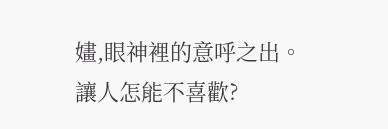嫿,眼神裡的意呼之出。
讓人怎能不喜歡?